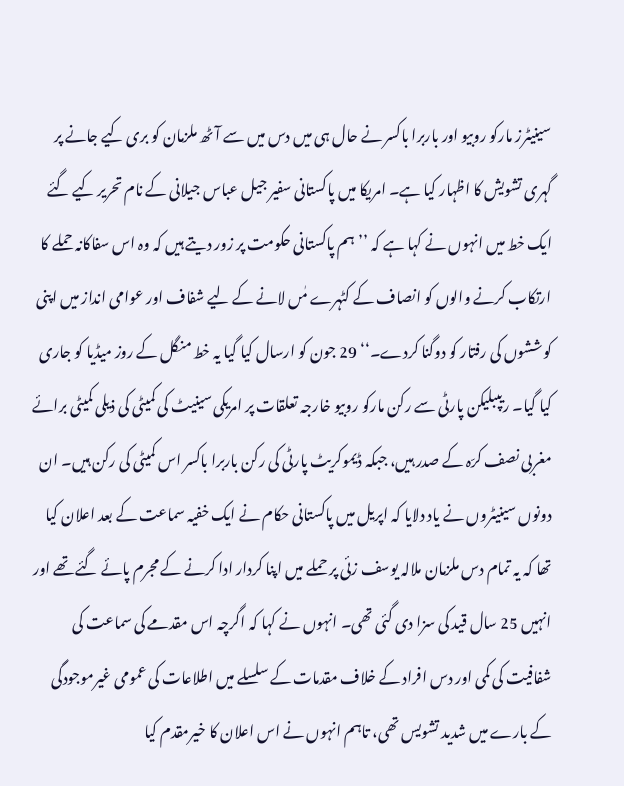سینیٹرز مارکو روبیو اور باربرا باکسر نے حال ہی میں دس میں سے آٹھ ملزمان کو بری کیے جانے پر گہری تشویش کا اظہار کیا ہے۔ امریکا میں پاکستانی سفیر جیل عباس جیلانی کے نام تحریر کیے گئے ایک خط میں انہوں نے کہا ہے کہ ’’ہم پاکستانی حکومت پر زور دیتے ہیں کہ وہ اس سفاکانہ حملے کا ارتکاب کرنے والوں کو انصاف کے کٹہرے مٰں لانے کے لیے شفاف اور عوامی انداز میں اپنی کوششوں کی رفتار کو دوگنا کردے۔‘‘ 29 جون کو ارسال کیا گیا یہ خط منگل کے روز میڈیا کو جاری کیا گیا۔ ریپبلیکن پارٹی سے رکن مارکو روبیو خارجہ تعلقات پر امریکی سینیٹ کی کمیٹی کی ذیلی کمیٹی برائے مغربی نصف کرّہ کے صدر ہیں، جبکہ ڈیموکریٹ پارٹی کی رکن باربرا باکسر اس کمیٹی کی رکن ہیں۔ ان دونوں سینیٹروں نے یاد دلایا کہ اپریل میں پاکستانی حکام نے ایک خفیہ سماعت کے بعد اعلان کیا تھا کہ یہ تمام دس ملزمان ملالہ یوسف زئی پر حملے میں اپنا کردار ادا کرنے کے مجرم پائے گئے تھے اور انہیں 25 سال قید کی سزا دی گئی تھی۔ انہوں نے کہا کہ اگرچہ اس مقدمے کی سماعت کی شفافیت کی کمی اور دس افراد کے خلاف مقدمات کے سلسلے میں اطلاعات کی عمومی غیرموجودگی کے بارے میں شدید تشویس تھی، تاہم انہوں نے اس اعلان کا خیرمقدم کیا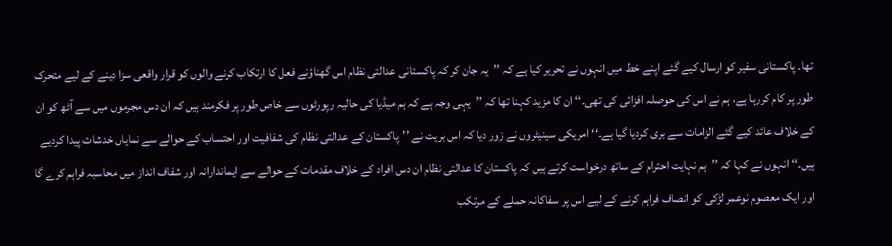تھا۔ پاکستانی سفیر کو ارسال کیے گئے اپنے خط میں انہوں نے تحریر کیا ہے کہ ’’یہ جان کر کہ پاکستانی عدالتی نظام اس گھناؤنے فعل کا ارتکاب کرنے والوں کو قرار واقعی سزا دینے کے لیے متحرک طور پر کام کررہا ہے، ہم نے اس کی حوصلہ افزائی کی تھی۔‘‘ ان کا مزید کہنا تھا کہ ’’یہی وجہ ہے کہ ہم میڈیا کی حالیہ رپورٹوں سے خاص طور پر فکرمند ہیں کہ ان دس مجرموں میں سے آٹھ کو ان کے خلاف عائد کیے گئے الزامات سے بری کردیا گیا ہے۔‘‘ امریکی سینیٹروں نے زور دیا کہ اس بریت نے ’’پاکستان کے عدالتی نظام کی شفافیت اور احتساب کے حوالے سے نمایاں خدشات پیدا کردیے ہیں۔‘‘ انہوں نے کہا کہ ’’ہم نہایت احترام کے ساتھ درخواست کرتے ہیں کہ پاکستان کا عدالتی نظام ان دس افراد کے خلاف مقدمات کے حوالے سے ایماندارانہ اور شفاف انداز میں محاسبہ فراہم کرے گا اور ایک معصوم نوعمر لڑکی کو انصاف فراہم کرنے کے لیے اس پر سفاکانہ حملے کے مرتکب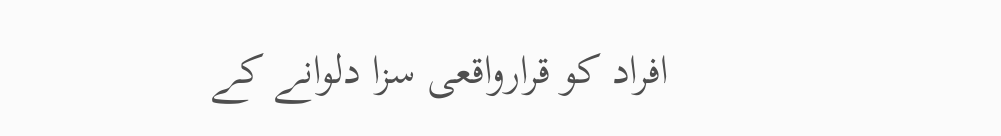افراد کو قرارواقعی سزا دلوانے کے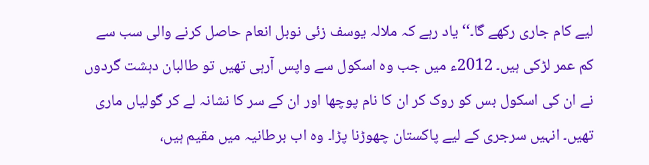لیے کام جاری رکھے گا۔‘‘ یاد رہے کہ ملالہ یوسف زئی نوبل انعام حاصل کرنے والی سب سے کم عمر لڑکی ہیں۔ 2012ء میں جب وہ اسکول سے واپس آرہی تھیں تو طالبان دہشت گردوں نے ان کی اسکول بس کو روک کر ان کا نام پوچھا اور ان کے سر کا نشانہ لے کر گولیاں ماری تھیں۔ انہیں سرجری کے لیے پاکستان چھوڑنا پڑا۔ وہ اب برطانیہ میں مقیم ہیں،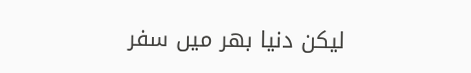لیکن دنیا بھر میں سفر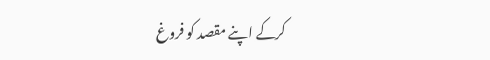کرکے اپنے مقصد کو فروغ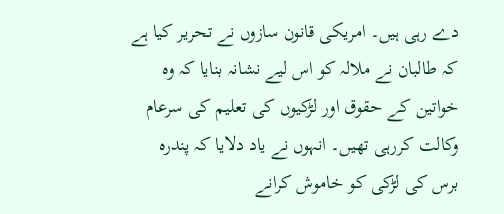دے رہی ہیں۔ امریکی قانون سازوں نے تحریر کیا ہے کہ طالبان نے ملالہ کو اس لیے نشانہ بنایا کہ وہ خواتین کے حقوق اور لڑکیوں کی تعلیم کی سرعام وکالت کررہی تھیں۔ انہوں نے یاد دلایا کہ پندرہ برس کی لڑکی کو خاموش کرانے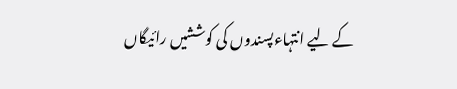کے لیے انتہاءپسندوں کی کوششیں رائیگاں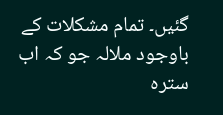گئیں۔ تمام مشکلات کے باوجود ملالہ جو کہ اب سترہ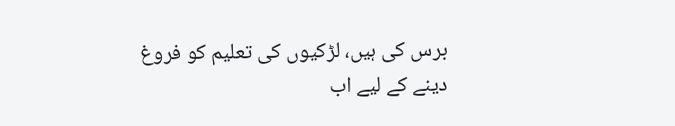برس کی ہیں، لڑکیوں کی تعلیم کو فروغ دینے کے لیے اب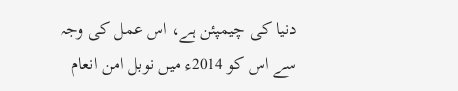دنیا کی چیمپئن ہے، اس عمل کی وجہ سے اس کو 2014ء میں نوبل امن انعام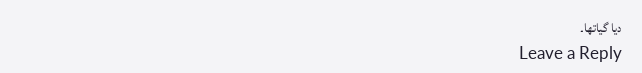دیا گیاتھا۔
Leave a Reply